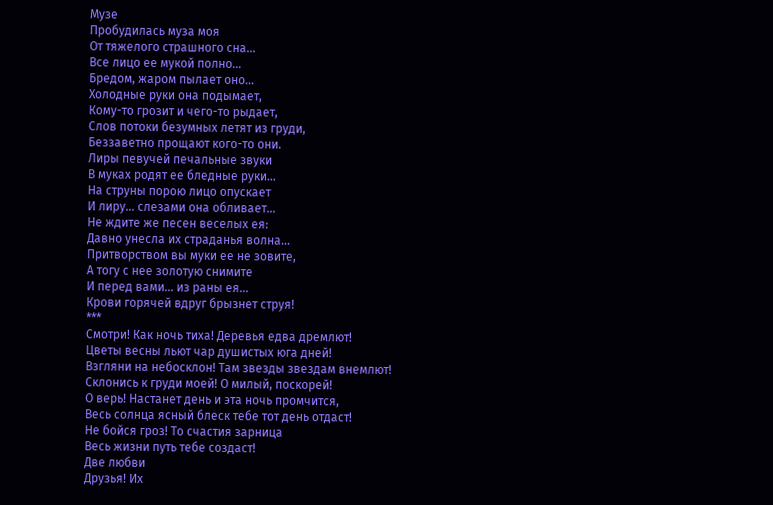Музе
Пробудилась муза моя
От тяжелого страшного сна…
Все лицо ее мукой полно…
Бредом, жаром пылает оно…
Холодные руки она подымает,
Кому-то грозит и чего-то рыдает,
Слов потоки безумных летят из груди,
Беззаветно прощают кого-то они.
Лиры певучей печальные звуки
В муках родят ее бледные руки…
На струны порою лицо опускает
И лиру… слезами она обливает…
Не ждите же песен веселых ея:
Давно унесла их страданья волна…
Притворством вы муки ее не зовите,
А тогу с нее золотую снимите
И перед вами… из раны ея…
Крови горячей вдруг брызнет струя!
***
Смотри! Как ночь тиха! Деревья едва дремлют!
Цветы весны льют чар душистых юга дней!
Взгляни на небосклон! Там звезды звездам внемлют!
Склонись к груди моей! О милый, поскорей!
О верь! Настанет день и эта ночь промчится,
Весь солнца ясный блеск тебе тот день отдаст!
Не бойся гроз! То счастия зарница
Весь жизни путь тебе создаст!
Две любви
Друзья! Их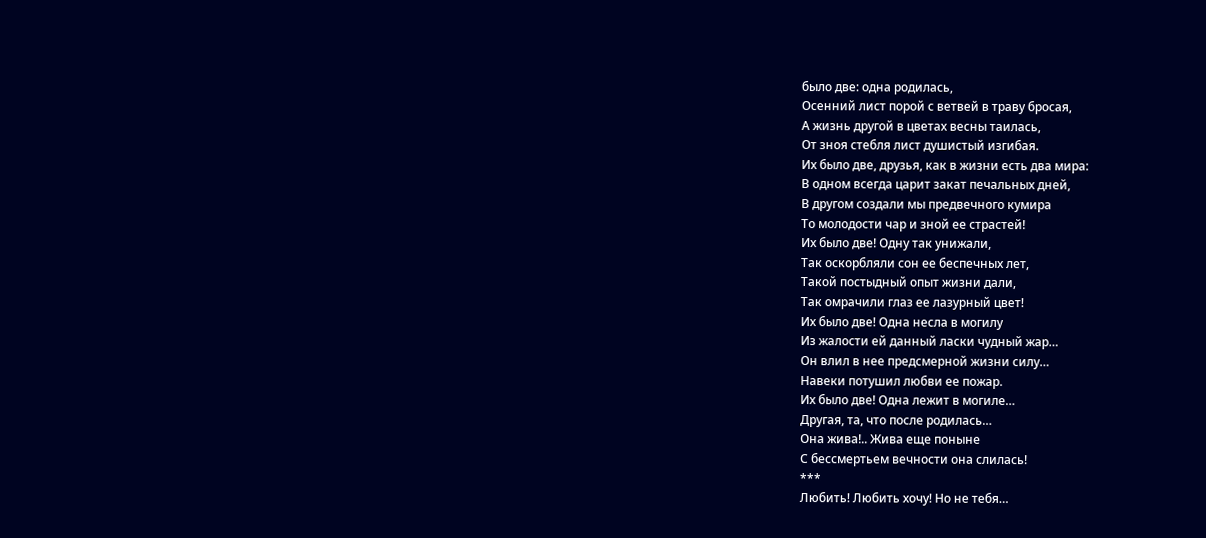было две: одна родилась,
Осенний лист порой с ветвей в траву бросая,
А жизнь другой в цветах весны таилась,
От зноя стебля лист душистый изгибая.
Их было две, друзья, как в жизни есть два мира:
В одном всегда царит закат печальных дней,
В другом создали мы предвечного кумира
То молодости чар и зной ее страстей!
Их было две! Одну так унижали,
Так оскорбляли сон ее беспечных лет,
Такой постыдный опыт жизни дали,
Так омрачили глаз ее лазурный цвет!
Их было две! Одна несла в могилу
Из жалости ей данный ласки чудный жар…
Он влил в нее предсмерной жизни силу…
Навеки потушил любви ее пожар.
Их было две! Одна лежит в могиле…
Другая, та, что после родилась…
Она жива!.. Жива еще поныне
С бессмертьем вечности она слилась!
***
Любить! Любить хочу! Но не тебя…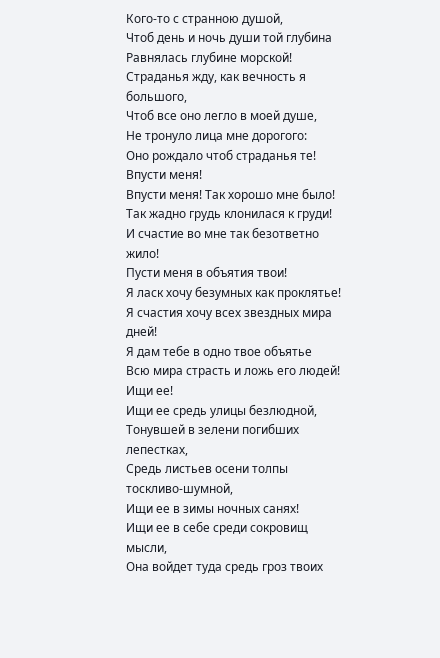Кого-то с странною душой,
Чтоб день и ночь души той глубина
Равнялась глубине морской!
Страданья жду, как вечность я большого,
Чтоб все оно легло в моей душе,
Не тронуло лица мне дорогого:
Оно рождало чтоб страданья те!
Впусти меня!
Впусти меня! Так хорошо мне было!
Так жадно грудь клонилася к груди!
И счастие во мне так безответно жило!
Пусти меня в объятия твои!
Я ласк хочу безумных как проклятье!
Я счастия хочу всех звездных мира дней!
Я дам тебе в одно твое объятье
Всю мира страсть и ложь его людей!
Ищи ее!
Ищи ее средь улицы безлюдной,
Тонувшей в зелени погибших лепестках,
Средь листьев осени толпы тоскливо-шумной,
Ищи ее в зимы ночных санях!
Ищи ее в себе среди сокровищ мысли,
Она войдет туда средь гроз твоих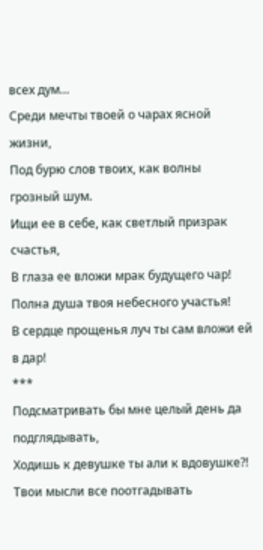всех дум…
Среди мечты твоей о чарах ясной жизни,
Под бурю слов твоих, как волны грозный шум.
Ищи ее в себе, как светлый призрак счастья,
В глаза ее вложи мрак будущего чар!
Полна душа твоя небесного участья!
В сердце прощенья луч ты сам вложи ей в дар!
***
Подсматривать бы мне целый день да подглядывать,
Ходишь к девушке ты али к вдовушке?!
Твои мысли все поотгадывать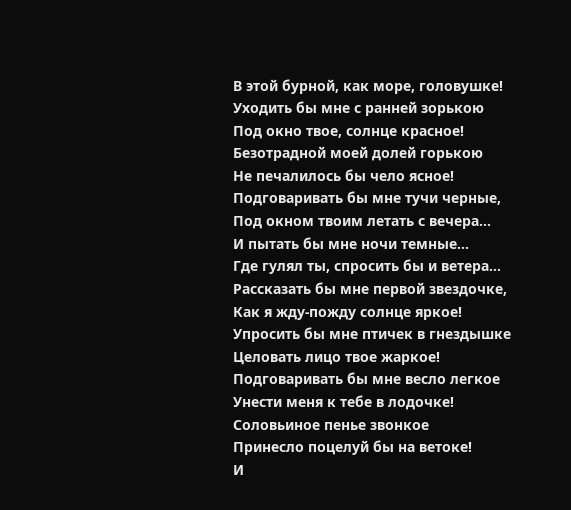В этой бурной, как море, головушке!
Уходить бы мне с ранней зорькою
Под окно твое, солнце красное!
Безотрадной моей долей горькою
Не печалилось бы чело ясное!
Подговаривать бы мне тучи черные,
Под окном твоим летать с вечера…
И пытать бы мне ночи темные…
Где гулял ты, спросить бы и ветера…
Рассказать бы мне первой звездочке,
Как я жду-пожду солнце яркое!
Упросить бы мне птичек в гнездышке
Целовать лицо твое жаркое!
Подговаривать бы мне весло легкое
Унести меня к тебе в лодочке!
Соловьиное пенье звонкое
Принесло поцелуй бы на ветоке!
И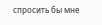спросить бы мне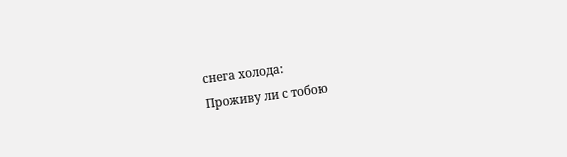снега холода:
Проживу ли с тобою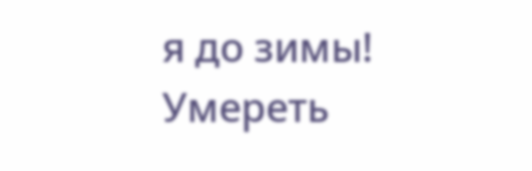я до зимы!
Умереть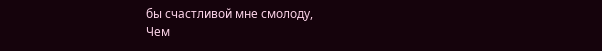бы счастливой мне смолоду,
Чем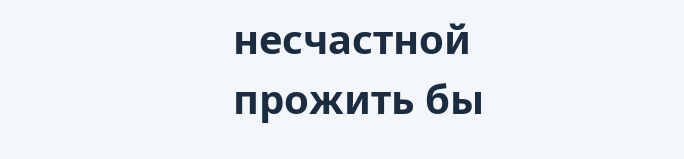несчастной прожить бы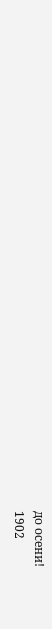до осени!
1902